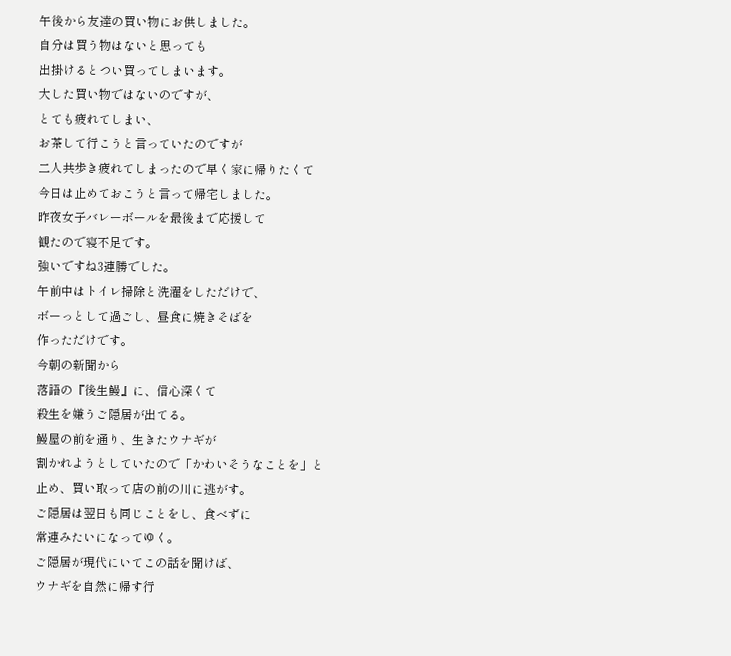午後から友達の買い物にお供しました。
自分は買う物はないと思っても
出掛けるとつい買ってしまいます。
大した買い物ではないのですが、
とても疲れてしまい、
お茶して行こうと言っていたのですが
二人共歩き疲れてしまったので早く家に帰りたくて
今日は止めておこうと言って帰宅しました。
昨夜女子バレーボールを最後まで応援して
観たので寝不足です。
強いですね3連勝でした。
午前中はトイレ掃除と洗濯をしただけで、
ボーっとして過ごし、昼食に焼きそばを
作っただけです。
今朝の新聞から
落語の『後生鰻』に、信心深くて
殺生を嫌うご隠居が出てる。
鰻屋の前を通り、生きたウナギが
割かれようとしていたので「かわいそうなことを」と
止め、買い取って店の前の川に逃がす。
ご隠居は翌日も同じことをし、食べずに
常連みたいになってゆく。
ご隠居が現代にいてこの話を聞けば、
ウナギを自然に帰す行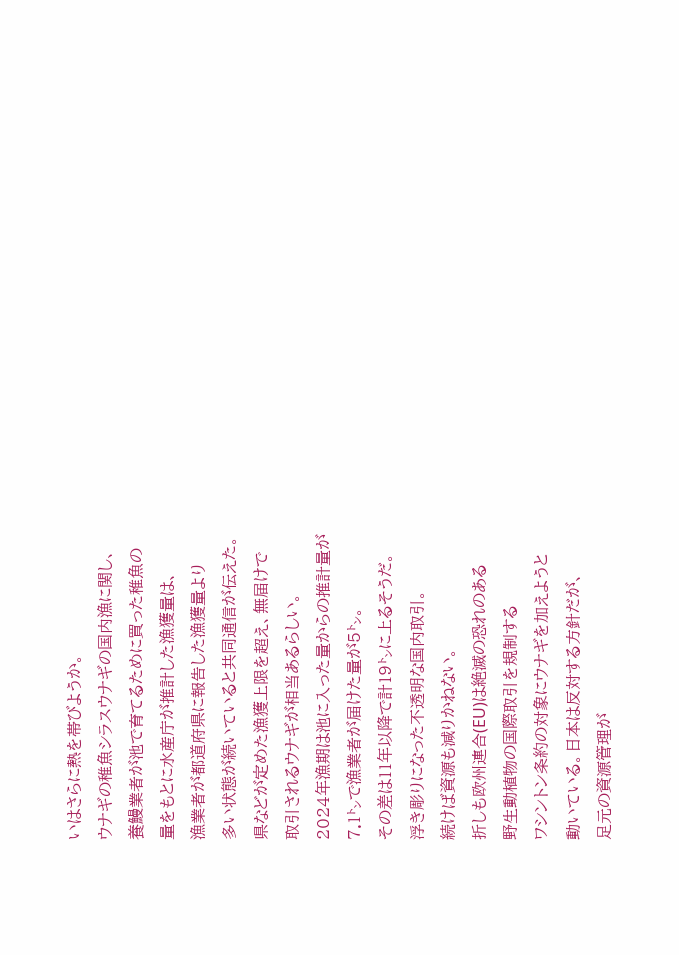いはさらに熱を帯びようか。
ウナギの稚魚シラスウナギの国内漁に関し、
養鰻業者が池で育てるために買った稚魚の
量をもとに水産庁が推計した漁獲量は、
漁業者が都道府県に報告した漁獲量より
多い状態が続いていると共同通信が伝えた。
県などが定めた漁獲上限を超え、無届けで
取引されるウナギが相当あるらしい。
2024年漁期は池に入った量からの推計量が
7.1㌧で漁業者が届けた量が5㌧。
その差は11年以降で計19㌧に上るそうだ。
浮き彫りになった不透明な国内取引。
続けば資源も減りかねない。
折しも欧州連合(EU)は絶滅の恐れのある
野生動植物の国際取引を規制する
ワシントン条約の対象にウナギを加えようと
動いている。日本は反対する方針だが、
足元の資源管理が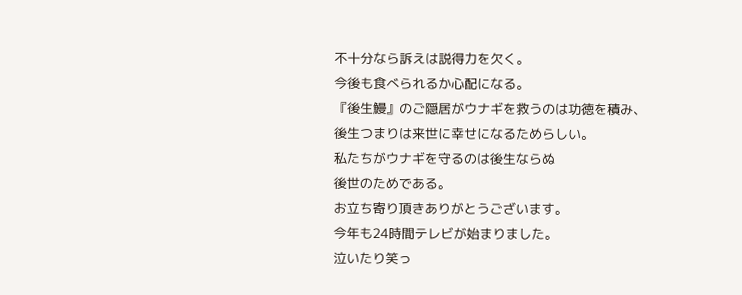不十分なら訴えは説得力を欠く。
今後も食べられるか心配になる。
『後生鰻』のご隠居がウナギを救うのは功徳を積み、
後生つまりは来世に幸せになるためらしい。
私たちがウナギを守るのは後生ならぬ
後世のためである。
お立ち寄り頂きありがとうございます。
今年も24時間テレビが始まりました。
泣いたり笑っ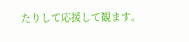たりして応援して観ます。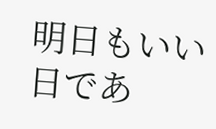明日もいい日であ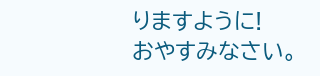りますように!
おやすみなさい。